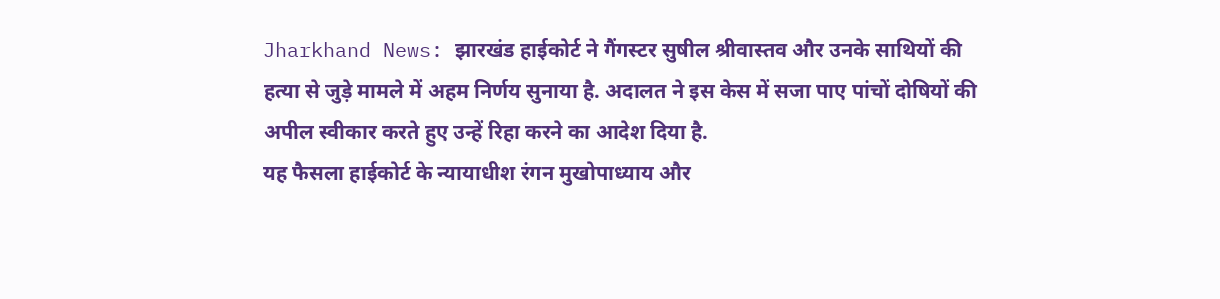Jharkhand News: झारखंड हाईकोर्ट ने गैंगस्टर सुषील श्रीवास्तव और उनके साथियों की हत्या से जुड़े मामले में अहम निर्णय सुनाया है. अदालत ने इस केस में सजा पाए पांचों दोषियों की अपील स्वीकार करते हुए उन्हें रिहा करने का आदेश दिया है.
यह फैसला हाईकोर्ट के न्यायाधीश रंगन मुखोपाध्याय और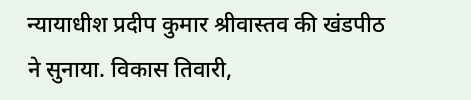न्यायाधीश प्रदीप कुमार श्रीवास्तव की खंडपीठ ने सुनाया. विकास तिवारी,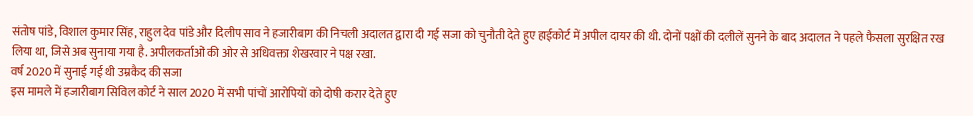संतोष पांडे, विशाल कुमार सिंह, राहुल देव पांडे और दिलीप साव ने हजारीबाग की निचली अदालत द्वारा दी गई सजा को चुनौती देते हुए हाईकोर्ट में अपील दायर की थी. दोनों पक्षों की दलीलें सुनने के बाद अदालत ने पहले फैसला सुरक्षित रख लिया था, जिसे अब सुनाया गया है. अपीलकर्ताओं की ओर से अधिवक्ता शेखरवार ने पक्ष रखा.
वर्ष 2020 में सुनाई गई थी उम्रकैद की सजा
इस मामले में हजारीबाग सिविल कोर्ट ने साल 2020 में सभी पांचों आरोपियों को दोषी करार देते हुए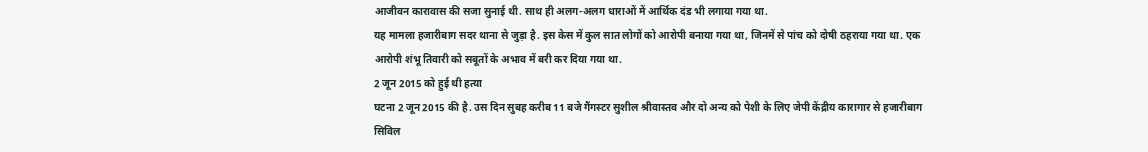आजीवन कारावास की सजा सुनाई थी. साथ ही अलग-अलग धाराओं में आर्थिक दंड भी लगाया गया था.
यह मामला हजारीबाग सदर थाना से जुड़ा है. इस केस में कुल सात लोगों को आरोपी बनाया गया था, जिनमें से पांच को दोषी ठहराया गया था. एक आरोपी शंभू तिवारी को सबूतों के अभाव में बरी कर दिया गया था.
2 जून 2015 को हुई थी हत्या
घटना 2 जून 2015 की है. उस दिन सुबह करीब 11 बजे गैंगस्टर सुशील श्रीवास्तव और दो अन्य को पेशी के लिए जेपी केंद्रीय कारागार से हजारीबाग सिविल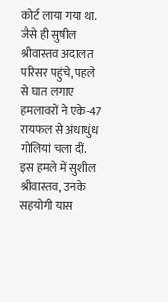कोर्ट लाया गया था. जैसे ही सुषील श्रीवास्तव अदालत परिसर पहुंचे, पहले से घात लगाए हमलावरों ने एके-47 रायफल से अंधाधुंध गोलियां चला दीं.
इस हमले में सुशील श्रीवास्तव, उनके सहयोगी यास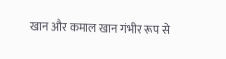खान और कमाल खान गंभीर रूप से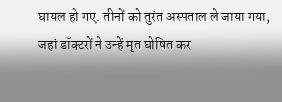घायल हो गए. तीनों को तुरंत अस्पताल ले जाया गया, जहां डॉक्टरों ने उन्हें मृत घोषित कर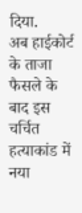दिया.
अब हाईकोर्ट के ताजा फैसले के बाद इस चर्चित हत्याकांड में नया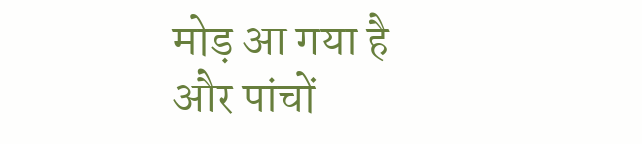मोड़ आ गया है और पांचों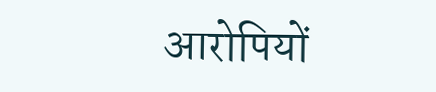आरोपियों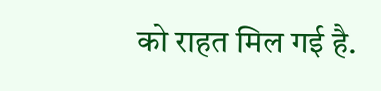को राहत मिल गई है.